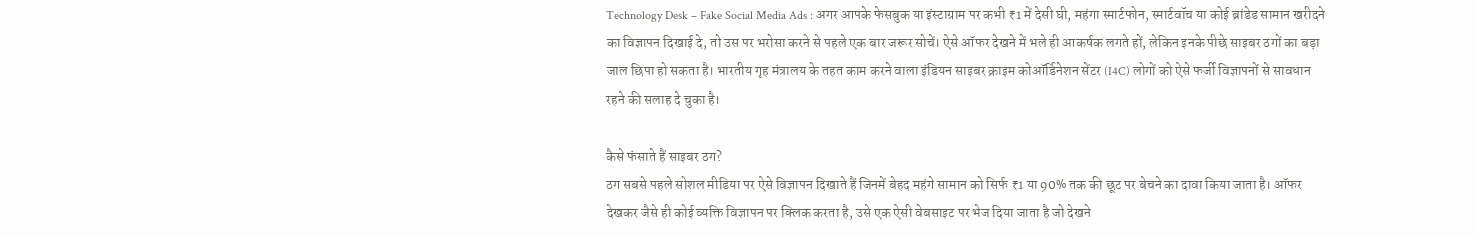Technology Desk – Fake Social Media Ads : अगर आपके फेसबुक या इंस्टाग्राम पर कभी ₹1 में देसी घी, महंगा स्मार्टफोन, स्मार्टवॉच या कोई ब्रांडेड सामान खरीदने का विज्ञापन दिखाई दे, तो उस पर भरोसा करने से पहले एक बार जरूर सोचें। ऐसे ऑफर देखने में भले ही आकर्षक लगते हों, लेकिन इनके पीछे साइबर ठगों का बड़ा जाल छिपा हो सकता है। भारतीय गृह मंत्रालय के तहत काम करने वाला इंडियन साइबर क्राइम कोऑर्डिनेशन सेंटर (I4C) लोगों को ऐसे फर्जी विज्ञापनों से सावधान रहने की सलाह दे चुका है।

कैसे फंसाते हैं साइबर ठग?
ठग सबसे पहले सोशल मीडिया पर ऐसे विज्ञापन दिखाते हैं जिनमें बेहद महंगे सामान को सिर्फ ₹1 या 90% तक की छूट पर बेचने का दावा किया जाता है। ऑफर देखकर जैसे ही कोई व्यक्ति विज्ञापन पर क्लिक करता है, उसे एक ऐसी वेबसाइट पर भेज दिया जाता है जो देखने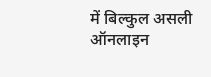में बिल्कुल असली ऑनलाइन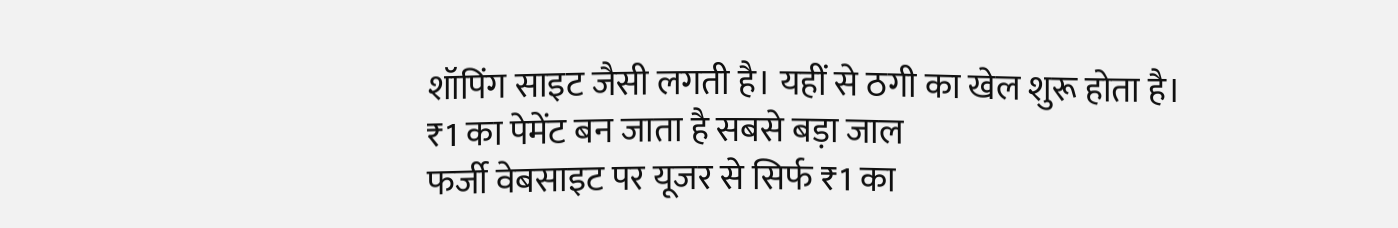शॉपिंग साइट जैसी लगती है। यहीं से ठगी का खेल शुरू होता है।
₹1 का पेमेंट बन जाता है सबसे बड़ा जाल
फर्जी वेबसाइट पर यूजर से सिर्फ ₹1 का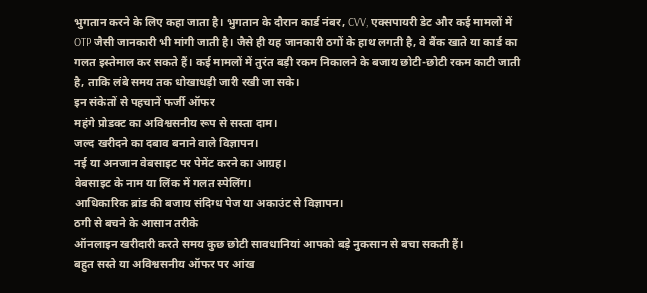भुगतान करने के लिए कहा जाता है। भुगतान के दौरान कार्ड नंबर, CVV, एक्सपायरी डेट और कई मामलों में OTP जैसी जानकारी भी मांगी जाती है। जैसे ही यह जानकारी ठगों के हाथ लगती है, वे बैंक खाते या कार्ड का गलत इस्तेमाल कर सकते हैं। कई मामलों में तुरंत बड़ी रकम निकालने के बजाय छोटी-छोटी रकम काटी जाती है, ताकि लंबे समय तक धोखाधड़ी जारी रखी जा सके।
इन संकेतों से पहचानें फर्जी ऑफर
महंगे प्रोडक्ट का अविश्वसनीय रूप से सस्ता दाम।
जल्द खरीदने का दबाव बनाने वाले विज्ञापन।
नई या अनजान वेबसाइट पर पेमेंट करने का आग्रह।
वेबसाइट के नाम या लिंक में गलत स्पेलिंग।
आधिकारिक ब्रांड की बजाय संदिग्ध पेज या अकाउंट से विज्ञापन।
ठगी से बचने के आसान तरीके
ऑनलाइन खरीदारी करते समय कुछ छोटी सावधानियां आपको बड़े नुकसान से बचा सकती हैं।
बहुत सस्ते या अविश्वसनीय ऑफर पर आंख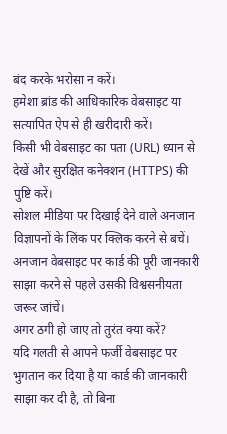बंद करके भरोसा न करें।
हमेशा ब्रांड की आधिकारिक वेबसाइट या सत्यापित ऐप से ही खरीदारी करें।
किसी भी वेबसाइट का पता (URL) ध्यान से देखें और सुरक्षित कनेक्शन (HTTPS) की पुष्टि करें।
सोशल मीडिया पर दिखाई देने वाले अनजान विज्ञापनों के लिंक पर क्लिक करने से बचें।
अनजान वेबसाइट पर कार्ड की पूरी जानकारी साझा करने से पहले उसकी विश्वसनीयता जरूर जांचें।
अगर ठगी हो जाए तो तुरंत क्या करें?
यदि गलती से आपने फर्जी वेबसाइट पर भुगतान कर दिया है या कार्ड की जानकारी साझा कर दी है, तो बिना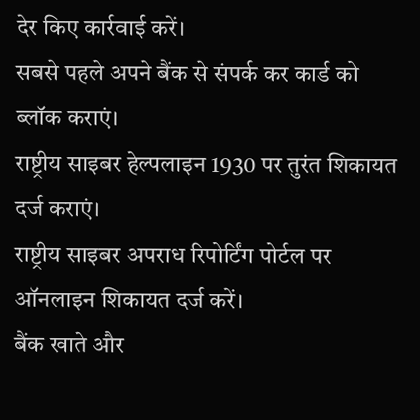देर किए कार्रवाई करें।
सबसे पहले अपने बैंक से संपर्क कर कार्ड को ब्लॉक कराएं।
राष्ट्रीय साइबर हेल्पलाइन 1930 पर तुरंत शिकायत दर्ज कराएं।
राष्ट्रीय साइबर अपराध रिपोर्टिंग पोर्टल पर ऑनलाइन शिकायत दर्ज करें।
बैंक खाते और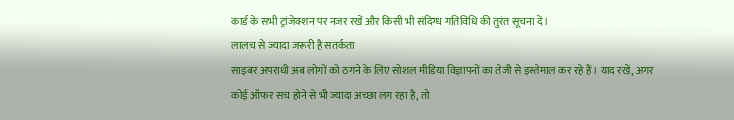कार्ड के सभी ट्रांजेक्शन पर नजर रखें और किसी भी संदिग्ध गतिविधि की तुरंत सूचना दें।
लालच से ज्यादा जरूरी है सतर्कता
साइबर अपराधी अब लोगों को ठगने के लिए सोशल मीडिया विज्ञापनों का तेजी से इस्तेमाल कर रहे हैं। याद रखें, अगर कोई ऑफर सच होने से भी ज्यादा अच्छा लग रहा है, तो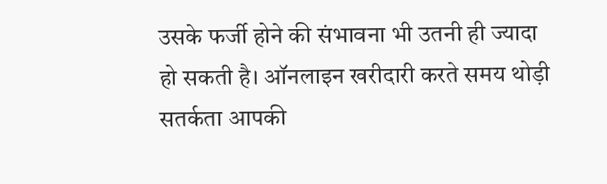उसके फर्जी होने की संभावना भी उतनी ही ज्यादा हो सकती है। ऑनलाइन खरीदारी करते समय थोड़ी सतर्कता आपकी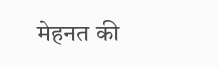मेहनत की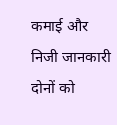कमाई और निजी जानकारी दोनों को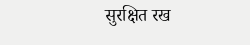सुरक्षित रख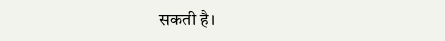सकती है।